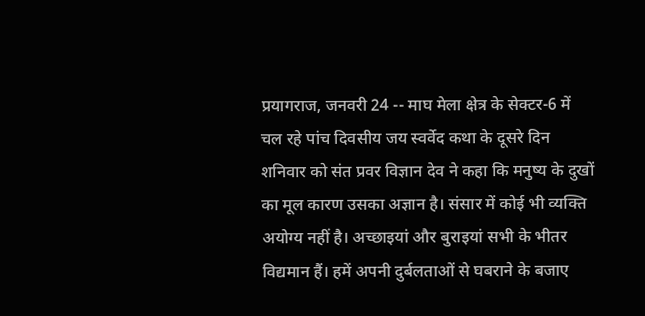प्रयागराज, जनवरी 24 -- माघ मेला क्षेत्र के सेक्टर-6 में चल रहे पांच दिवसीय जय स्वर्वेद कथा के दूसरे दिन शनिवार को संत प्रवर विज्ञान देव ने कहा कि मनुष्य के दुखों का मूल कारण उसका अज्ञान है। संसार में कोई भी व्यक्ति अयोग्य नहीं है। अच्छाइयां और बुराइयां सभी के भीतर विद्यमान हैं। हमें अपनी दुर्बलताओं से घबराने के बजाए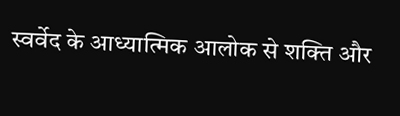स्वर्वेद के आध्यात्मिक आलोक से शक्ति और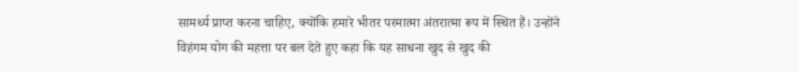सामर्थ्य प्राप्त करना चाहिए, क्योंकि हमारे भीतर परमात्मा अंतरात्मा रूप में स्थित हैं। उन्होंने विहंगम योग की महत्ता पर बल देते हुए कहा कि यह साधना खुद से खुद की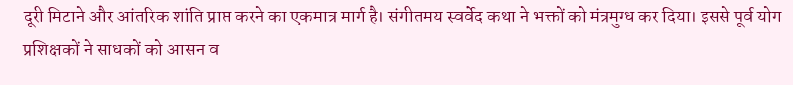दूरी मिटाने और आंतरिक शांति प्राप्त करने का एकमात्र मार्ग है। संगीतमय स्वर्वेद कथा ने भक्तों को मंत्रमुग्ध कर दिया। इससे पूर्व योग प्रशिक्षकों ने साधकों को आसन व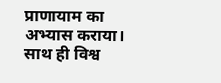प्राणायाम का अभ्यास कराया। साथ ही विश्व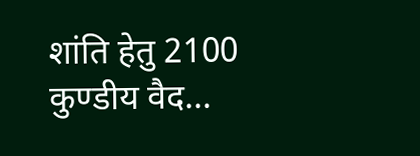शांति हेतु 2100 कुण्डीय वैद...